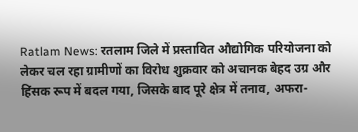Ratlam News: रतलाम जिले में प्रस्तावित औद्योगिक परियोजना को लेकर चल रहा ग्रामीणों का विरोध शुक्रवार को अचानक बेहद उग्र और हिंसक रूप में बदल गया, जिसके बाद पूरे क्षेत्र में तनाव, अफरा-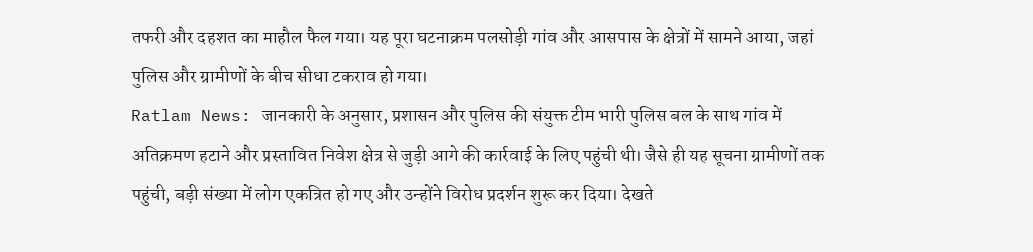तफरी और दहशत का माहौल फैल गया। यह पूरा घटनाक्रम पलसोड़ी गांव और आसपास के क्षेत्रों में सामने आया, जहां पुलिस और ग्रामीणों के बीच सीधा टकराव हो गया।
Ratlam News: जानकारी के अनुसार, प्रशासन और पुलिस की संयुक्त टीम भारी पुलिस बल के साथ गांव में अतिक्रमण हटाने और प्रस्तावित निवेश क्षेत्र से जुड़ी आगे की कार्रवाई के लिए पहुंची थी। जैसे ही यह सूचना ग्रामीणों तक पहुंची, बड़ी संख्या में लोग एकत्रित हो गए और उन्होंने विरोध प्रदर्शन शुरू कर दिया। देखते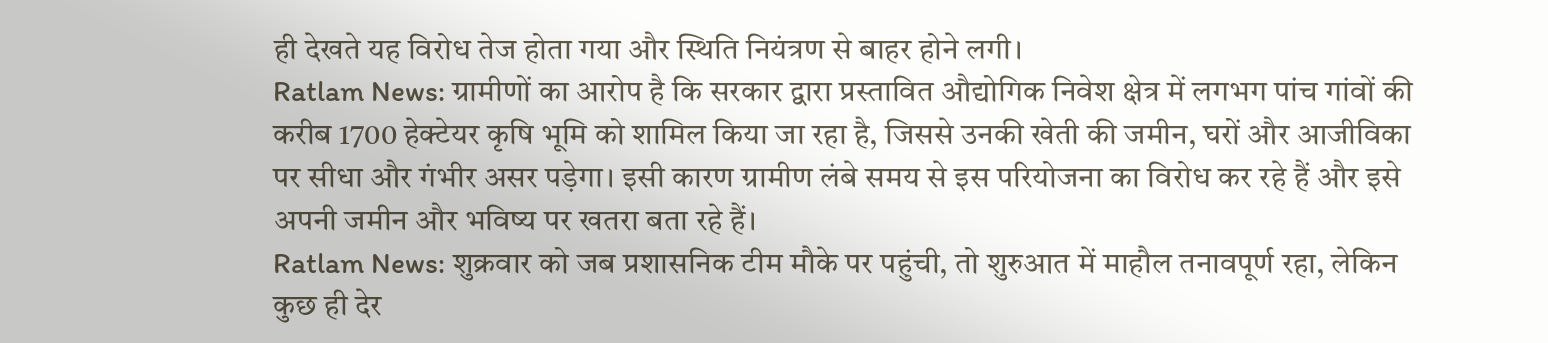ही देखते यह विरोध तेज होता गया और स्थिति नियंत्रण से बाहर होने लगी।
Ratlam News: ग्रामीणों का आरोप है कि सरकार द्वारा प्रस्तावित औद्योगिक निवेश क्षेत्र में लगभग पांच गांवों की करीब 1700 हेक्टेयर कृषि भूमि को शामिल किया जा रहा है, जिससे उनकी खेती की जमीन, घरों और आजीविका पर सीधा और गंभीर असर पड़ेगा। इसी कारण ग्रामीण लंबे समय से इस परियोजना का विरोध कर रहे हैं और इसे अपनी जमीन और भविष्य पर खतरा बता रहे हैं।
Ratlam News: शुक्रवार को जब प्रशासनिक टीम मौके पर पहुंची, तो शुरुआत में माहौल तनावपूर्ण रहा, लेकिन कुछ ही देर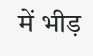में भीड़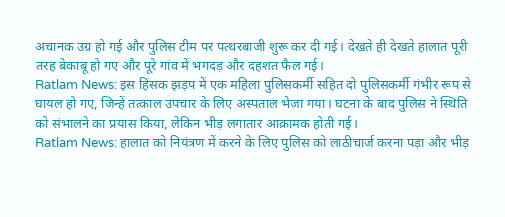अचानक उग्र हो गई और पुलिस टीम पर पत्थरबाजी शुरू कर दी गई। देखते ही देखते हालात पूरी तरह बेकाबू हो गए और पूरे गांव में भगदड़ और दहशत फैल गई।
Ratlam News: इस हिंसक झड़प में एक महिला पुलिसकर्मी सहित दो पुलिसकर्मी गंभीर रूप से घायल हो गए, जिन्हें तत्काल उपचार के लिए अस्पताल भेजा गया। घटना के बाद पुलिस ने स्थिति को संभालने का प्रयास किया, लेकिन भीड़ लगातार आक्रामक होती गई।
Ratlam News: हालात को नियंत्रण में करने के लिए पुलिस को लाठीचार्ज करना पड़ा और भीड़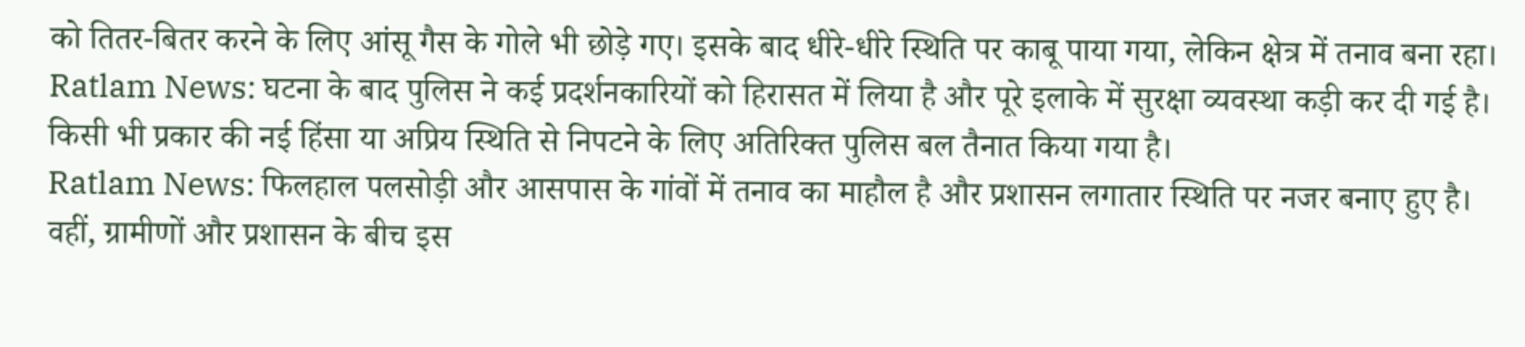को तितर-बितर करने के लिए आंसू गैस के गोले भी छोड़े गए। इसके बाद धीरे-धीरे स्थिति पर काबू पाया गया, लेकिन क्षेत्र में तनाव बना रहा।
Ratlam News: घटना के बाद पुलिस ने कई प्रदर्शनकारियों को हिरासत में लिया है और पूरे इलाके में सुरक्षा व्यवस्था कड़ी कर दी गई है। किसी भी प्रकार की नई हिंसा या अप्रिय स्थिति से निपटने के लिए अतिरिक्त पुलिस बल तैनात किया गया है।
Ratlam News: फिलहाल पलसोड़ी और आसपास के गांवों में तनाव का माहौल है और प्रशासन लगातार स्थिति पर नजर बनाए हुए है। वहीं, ग्रामीणों और प्रशासन के बीच इस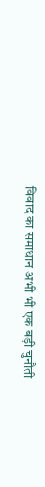विवाद का समाधान अभी भी एक बड़ी चुनौती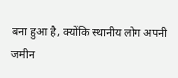बना हुआ है, क्योंकि स्थानीय लोग अपनी जमीन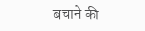बचाने की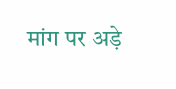मांग पर अड़े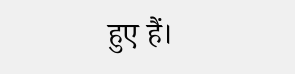हुए हैं।